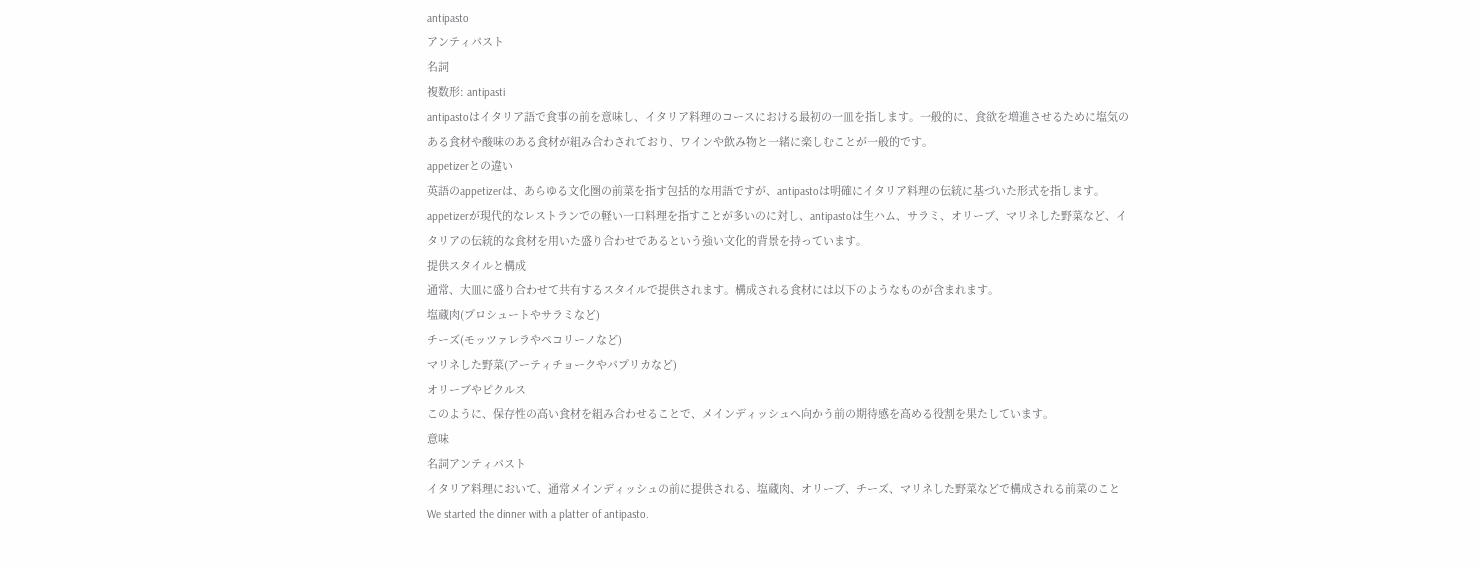antipasto
アンティパスト
名詞
複数形: antipasti
antipastoはイタリア語で食事の前を意味し、イタリア料理のコースにおける最初の一皿を指します。一般的に、食欲を増進させるために塩気のある食材や酸味のある食材が組み合わされており、ワインや飲み物と一緒に楽しむことが一般的です。
appetizerとの違い
英語のappetizerは、あらゆる文化圏の前菜を指す包括的な用語ですが、antipastoは明確にイタリア料理の伝統に基づいた形式を指します。appetizerが現代的なレストランでの軽い一口料理を指すことが多いのに対し、antipastoは生ハム、サラミ、オリーブ、マリネした野菜など、イタリアの伝統的な食材を用いた盛り合わせであるという強い文化的背景を持っています。
提供スタイルと構成
通常、大皿に盛り合わせて共有するスタイルで提供されます。構成される食材には以下のようなものが含まれます。
塩蔵肉(プロシュートやサラミなど)
チーズ(モッツァレラやペコリーノなど)
マリネした野菜(アーティチョークやパプリカなど)
オリーブやピクルス
このように、保存性の高い食材を組み合わせることで、メインディッシュへ向かう前の期待感を高める役割を果たしています。
意味
名詞アンティパスト
イタリア料理において、通常メインディッシュの前に提供される、塩蔵肉、オリーブ、チーズ、マリネした野菜などで構成される前菜のこと
We started the dinner with a platter of antipasto.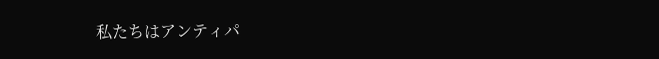私たちはアンティパ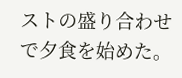ストの盛り合わせで夕食を始めた。